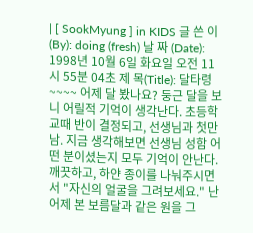| [ SookMyung ] in KIDS 글 쓴 이(By): doing (fresh) 날 짜 (Date): 1998년 10월 6일 화요일 오전 11시 55분 04초 제 목(Title): 달타령~~~~ 어제 달 봤나요? 둥근 달을 보니 어릴적 기억이 생각난다. 초등학교때 반이 결정되고, 선생님과 첫만남. 지금 생각해보면 선생님 성함 어떤 분이셨는지 모두 기억이 안난다. 깨끗하고, 하얀 종이를 나눠주시면서 "자신의 얼굴을 그려보세요." 난 어제 본 보름달과 같은 원을 그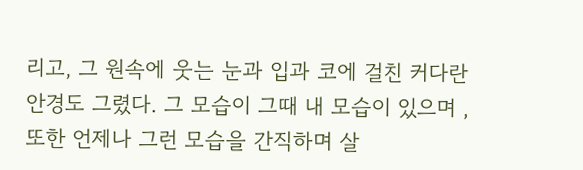리고, 그 원속에 웃는 눈과 입과 코에 걸친 커다란 안경도 그렸다. 그 모습이 그때 내 모습이 있으며 , 또한 언제나 그런 모습을 간직하며 살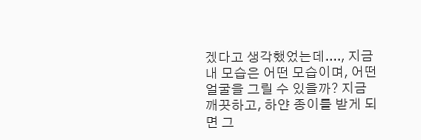겠다고 생각했었는데...., 지금 내 모습은 어떤 모습이며, 어떤 얼굴을 그릴 수 있을까? 지금 깨끗하고, 하얀 종이를 받게 되면 그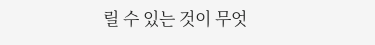릴 수 있는 것이 무엇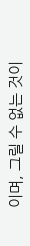이며, 그릴 수 없는 것이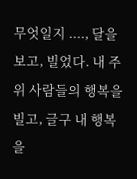무엇일지 ...., 달을 보고, 빌었다. 내 주위 사람들의 행복을 빌고, 글구 내 행복을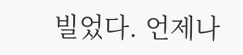빌었다. 언제나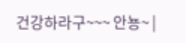건강하라구~~~ 안뇽~ |